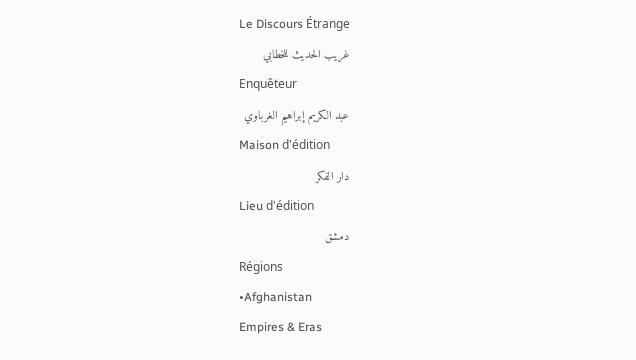Le Discours Étrange
غريب الحديث للخطابي
Enquêteur
عبد الكريم إبراهيم الغرباوي
Maison d'édition
دار الفكر
Lieu d'édition
دمشق
Régions
•Afghanistan
Empires & Eras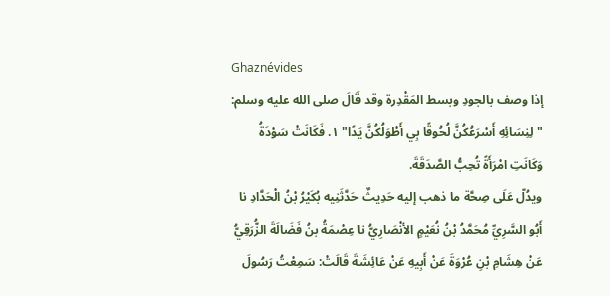Ghaznévides
إذا وصف بالجودِ وبسط المَقْدِرة وقد قَالَ صلى الله عليه وسلم: "لِنِسَائِهِ أَسْرَعُكُنَّ لُحُوقًا بِي أَطْوَلُكُنَّ يَدًا" ١. فَكَانَتْ سَوْدَةُ وَكَانَتِ امْرَأَةً تُحِبُّ الصَّدَقَةَ.
ويدُلّ عَلَى صِحَّة ما ذهب إليه حَدِيثٌ حَدَّثَنِيه بُكَيْرُ بْنُ الْحَدَّادِ نا أَبُو السَّرِيِّ مُحَمَّدُ بْنُ نُعَيْمٍ الأنْصَارِيُّ نا عِصْمَةُ بنُ فَضَالَةَ الزُّرَقِيُّ عَنْ هِشَامِ بْنِ عُرْوَةَ عَنْ أَبِيهِ عَنْ عَائِشَةَ قَالَتْ: سَمِعْتُ رَسُولَ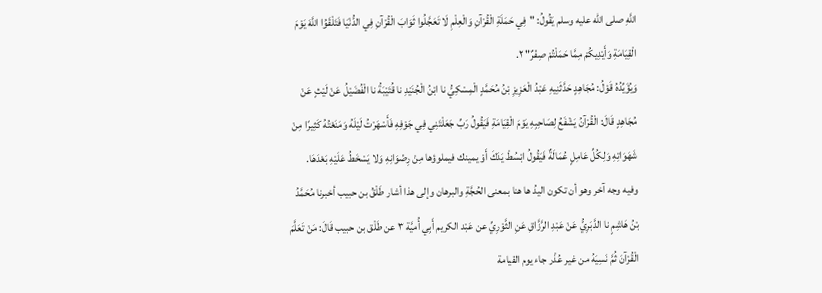اللَّهِ صلى الله عليه وسلم يَقُولُ: "فِي حَمَلَةِ الْقُرْآنِ وَالْعِلْمِ لَا تَعَجَّلُوا ثَوَابَ الْقُرْآنِ فِي الدُّنْيَا فَتَلْقَوُا اللَّهَ يَوْمَ الْقِيَامَةِ وَأَيْدِيكُمْ مِمَّا حَمَلْتُمْ صِفْرٌ" ٢.
وَيُؤَيِّدُهُ قَوْلُ: مُجَاهِدٍ حَدَّثَنِيهِ عَبْدُ الْعَزِيزِ بْنُ مُحَمَّدٍ الْمِسْكِيُّ نا ابْنُ الْجُنَيْدِ نا قُتَيْبَةُ نا الْفُضَيْلُ عَنْ لَيْثٍ عَنْ مُجَاهِدٍ قَالَ: الْقُرْآنُ يَشْفَعُ لِصَاحِبِهِ يَوْمَ الْقِيَامَةِ فَيَقُولُ رَبِّ جَعَلْتَنِي فِي جَوْفِهِ فَأَسْهَرْتُ لَيْلَهُ وَمَنَعْتُهُ كَثِيرًا مِنْ شَهَوَاتِهِ وَلِكُلِّ عَامِلٍ عُمَالَةٌ فَيَقُولُ ابْسُطْ يَدَكَ أَوْ يمينك فيملوؤها مِنْ رِضْوَانِهِ وَلا يَسْخَطُ عَلَيْهِ بَعْدَهَا.
وفيه وجه آخر وهو أن تكون اليدُ ها هنا بمعنى الحُجَّةِ والبرهان وإلى هذا أشار طَلْقُ بن حبيب أخبرنا مُحَمَّدُ بْنُ هَاشِمٍ نا الدَّبَرِيُّ عَنْ عَبْدِ الرَّزَّاقِ عَنِ الثَّوْرِيِّ عن عَبْد الكريم أَبِي أُميَّة ٣ عن طَلْق بن حبيب قَالَ: مَنْ تَعَلَّمَ الْقُرْآنَ ثُمَّ نَسِيَهُ من غير عُذْر جاء يوم القيامة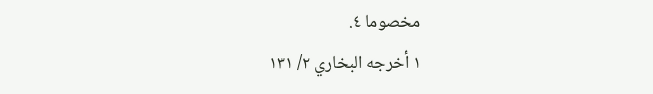مخصوما ٤.
١ أخرجه البخاري ٢/ ١٣١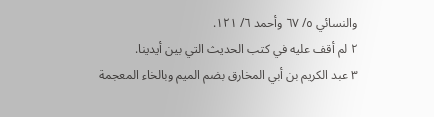والنسائي ٥/ ٦٧ وأحمد ٦/ ١٢١.
٢ لم أقف عليه في كتب الحديث التي بين أيدينا.
٣ عبد الكريم بن أبي المخارق بضم الميم وبالخاء المعجمة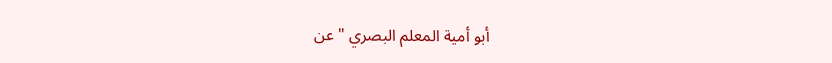أبو أمية المعلم البصري "عن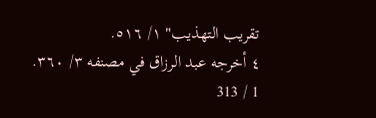تقريب التهذيب" ١/ ٥١٦.
٤ أخرجه عبد الرزاق في مصنفه ٣/ ٣٦٠.
1 / 313